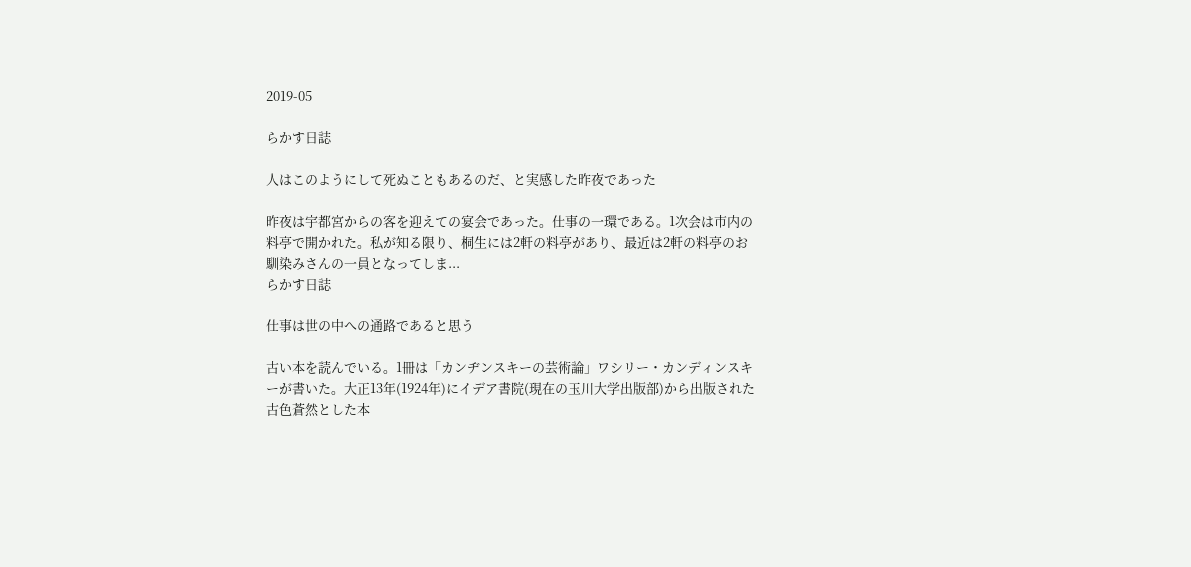2019-05

らかす日誌

人はこのようにして死ぬこともあるのだ、と実感した昨夜であった

昨夜は宇都宮からの客を迎えての宴会であった。仕事の一環である。1次会は市内の料亭で開かれた。私が知る限り、桐生には2軒の料亭があり、最近は2軒の料亭のお馴染みさんの一員となってしま...
らかす日誌

仕事は世の中への通路であると思う

古い本を読んでいる。1冊は「カンヂンスキーの芸術論」ワシリー・カンディンスキーが書いた。大正13年(1924年)にイデア書院(現在の玉川大学出版部)から出版された古色蒼然とした本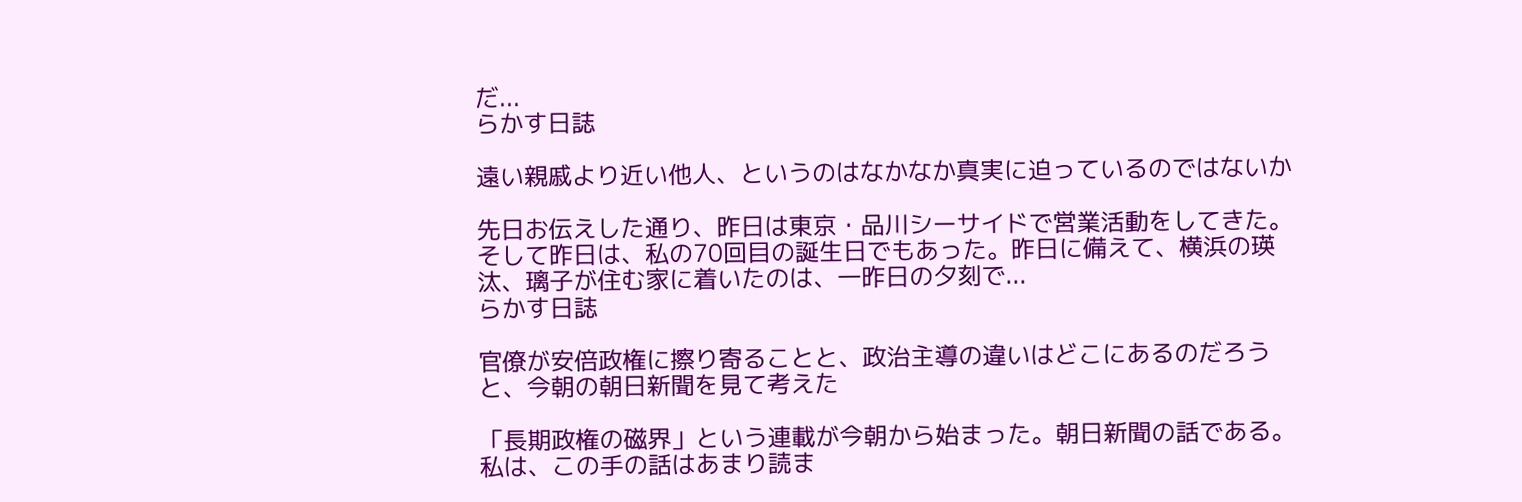だ...
らかす日誌

遠い親戚より近い他人、というのはなかなか真実に迫っているのではないか

先日お伝えした通り、昨日は東京・品川シーサイドで営業活動をしてきた。そして昨日は、私の70回目の誕生日でもあった。昨日に備えて、横浜の瑛汰、璃子が住む家に着いたのは、一昨日の夕刻で...
らかす日誌

官僚が安倍政権に擦り寄ることと、政治主導の違いはどこにあるのだろうと、今朝の朝日新聞を見て考えた

「長期政権の磁界」という連載が今朝から始まった。朝日新聞の話である。私は、この手の話はあまり読ま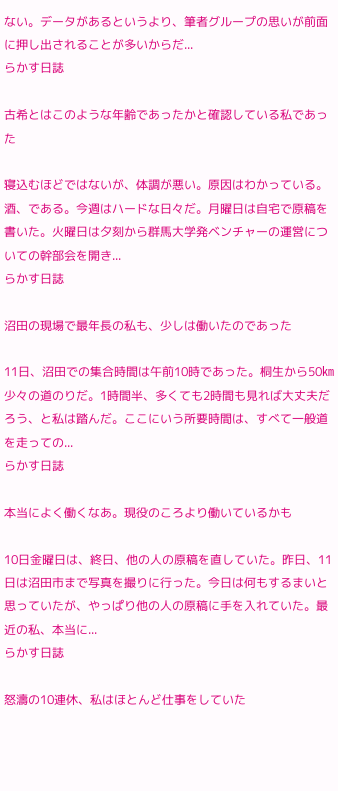ない。データがあるというより、筆者グループの思いが前面に押し出されることが多いからだ...
らかす日誌

古希とはこのような年齢であったかと確認している私であった

寝込むほどではないが、体調が悪い。原因はわかっている。酒、である。今週はハードな日々だ。月曜日は自宅で原稿を書いた。火曜日は夕刻から群馬大学発ベンチャーの運営についての幹部会を開き...
らかす日誌

沼田の現場で最年長の私も、少しは働いたのであった

11日、沼田での集合時間は午前10時であった。桐生から50㎞少々の道のりだ。1時間半、多くても2時間も見れば大丈夫だろう、と私は踏んだ。ここにいう所要時間は、すべて一般道を走っての...
らかす日誌

本当によく働くなあ。現役のころより働いているかも

10日金曜日は、終日、他の人の原稿を直していた。昨日、11日は沼田市まで写真を撮りに行った。今日は何もするまいと思っていたが、やっぱり他の人の原稿に手を入れていた。最近の私、本当に...
らかす日誌

怒濤の10連休、私はほとんど仕事をしていた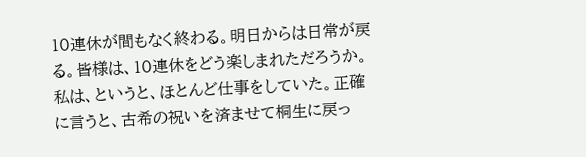10連休が間もなく終わる。明日からは日常が戻る。皆様は、10連休をどう楽しまれただろうか。私は、というと、ほとんど仕事をしていた。正確に言うと、古希の祝いを済ませて桐生に戻っ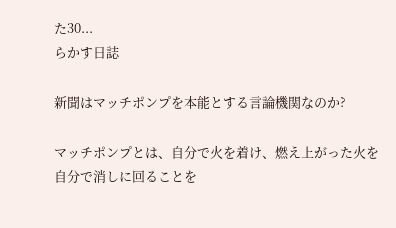た30...
らかす日誌

新聞はマッチポンプを本能とする言論機関なのか?

マッチポンプとは、自分で火を着け、燃え上がった火を自分で消しに回ることを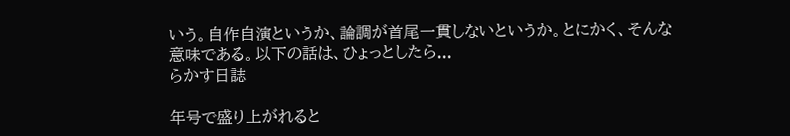いう。自作自演というか、論調が首尾一貫しないというか。とにかく、そんな意味である。以下の話は、ひょっとしたら...
らかす日誌

年号で盛り上がれると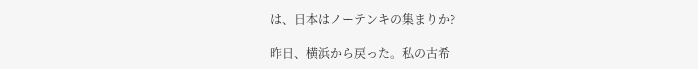は、日本はノーテンキの集まりか?

昨日、横浜から戻った。私の古希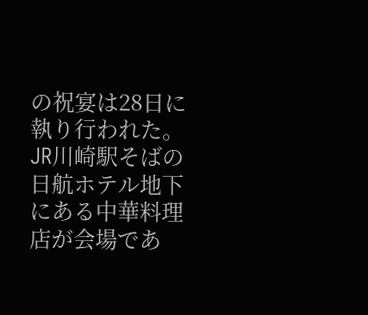の祝宴は28日に執り行われた。JR川崎駅そばの日航ホテル地下にある中華料理店が会場であ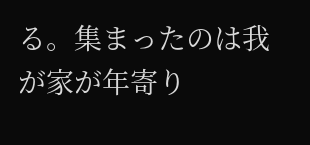る。集まったのは我が家が年寄り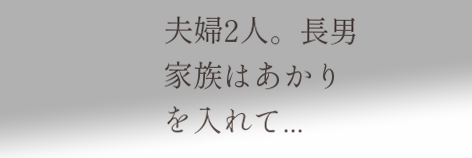夫婦2人。長男家族はあかりを入れて...